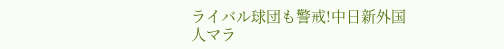ライバル球団も警戒!中日新外国人マラ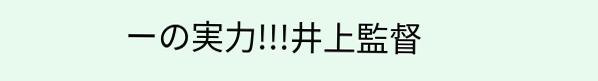ーの実力!!!井上監督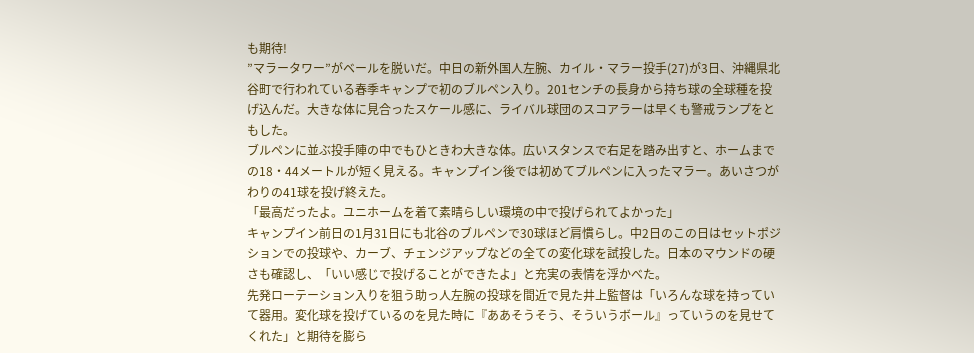も期待!
”マラータワー”がベールを脱いだ。中日の新外国人左腕、カイル・マラー投手(27)が3日、沖縄県北谷町で行われている春季キャンプで初のブルペン入り。201センチの長身から持ち球の全球種を投げ込んだ。大きな体に見合ったスケール感に、ライバル球団のスコアラーは早くも警戒ランプをともした。
ブルペンに並ぶ投手陣の中でもひときわ大きな体。広いスタンスで右足を踏み出すと、ホームまでの18・44メートルが短く見える。キャンプイン後では初めてブルペンに入ったマラー。あいさつがわりの41球を投げ終えた。
「最高だったよ。ユニホームを着て素晴らしい環境の中で投げられてよかった」
キャンプイン前日の1月31日にも北谷のブルペンで30球ほど肩慣らし。中2日のこの日はセットポジションでの投球や、カーブ、チェンジアップなどの全ての変化球を試投した。日本のマウンドの硬さも確認し、「いい感じで投げることができたよ」と充実の表情を浮かべた。
先発ローテーション入りを狙う助っ人左腕の投球を間近で見た井上監督は「いろんな球を持っていて器用。変化球を投げているのを見た時に『ああそうそう、そういうボール』っていうのを見せてくれた」と期待を膨ら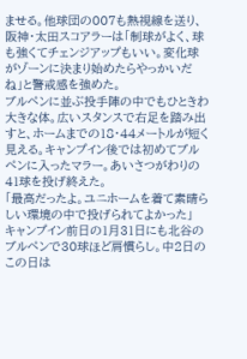ませる。他球団の007も熱視線を送り、阪神・太田スコアラーは「制球がよく、球も強くてチェンジアップもいい。変化球がゾーンに決まり始めたらやっかいだね」と警戒感を強めた。
ブルペンに並ぶ投手陣の中でもひときわ大きな体。広いスタンスで右足を踏み出すと、ホームまでの18・44メートルが短く見える。キャンプイン後では初めてブルペンに入ったマラー。あいさつがわりの41球を投げ終えた。
「最高だったよ。ユニホームを着て素晴らしい環境の中で投げられてよかった」
キャンプイン前日の1月31日にも北谷のブルペンで30球ほど肩慣らし。中2日のこの日は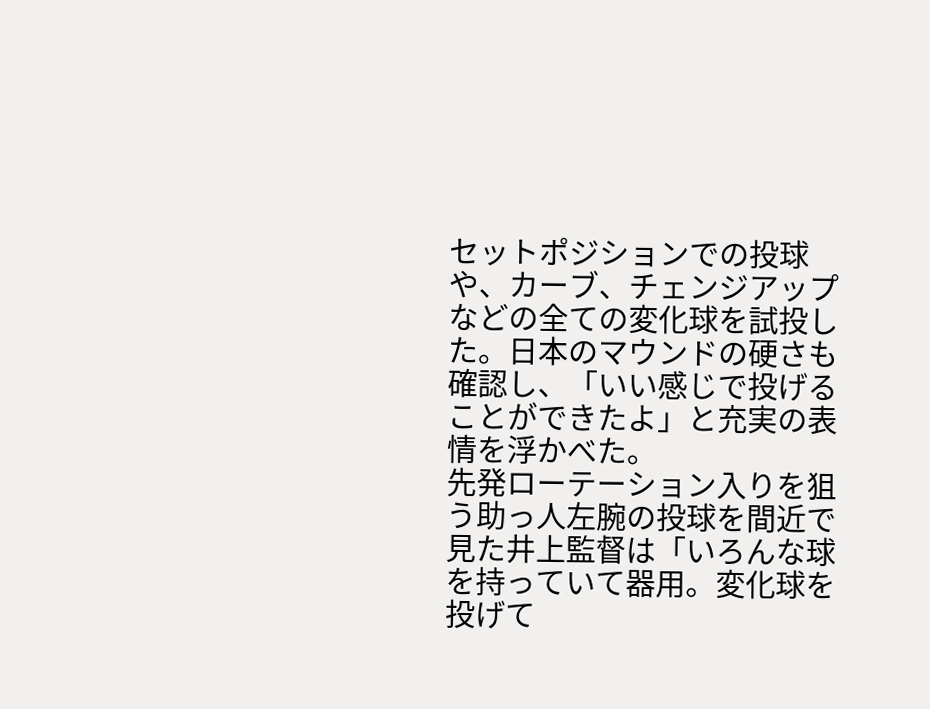セットポジションでの投球や、カーブ、チェンジアップなどの全ての変化球を試投した。日本のマウンドの硬さも確認し、「いい感じで投げることができたよ」と充実の表情を浮かべた。
先発ローテーション入りを狙う助っ人左腕の投球を間近で見た井上監督は「いろんな球を持っていて器用。変化球を投げて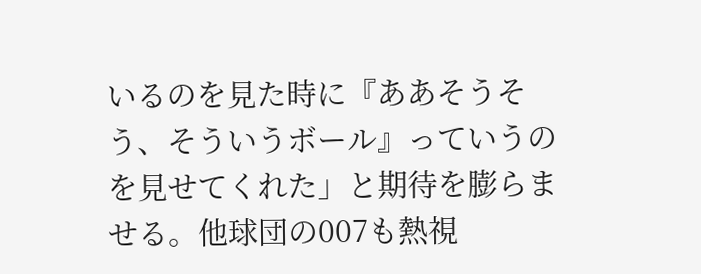いるのを見た時に『ああそうそう、そういうボール』っていうのを見せてくれた」と期待を膨らませる。他球団の007も熱視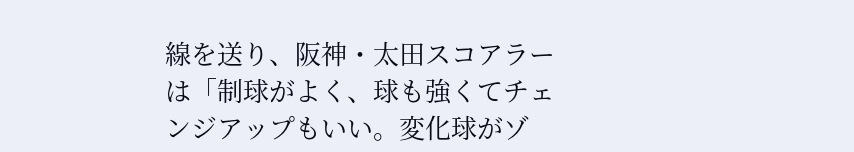線を送り、阪神・太田スコアラーは「制球がよく、球も強くてチェンジアップもいい。変化球がゾ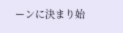ーンに決まり始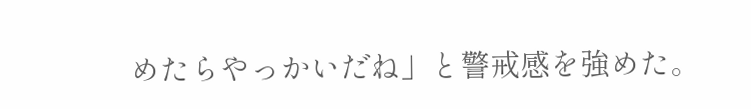めたらやっかいだね」と警戒感を強めた。